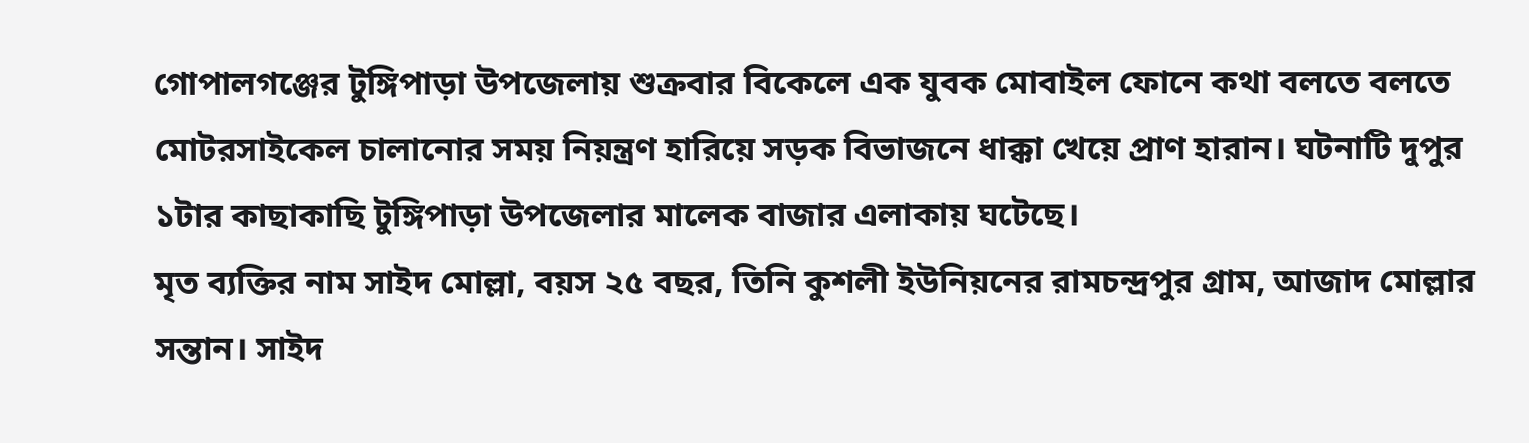গোপালগঞ্জের টুঙ্গিপাড়া উপজেলায় শুক্রবার বিকেলে এক যুবক মোবাইল ফোনে কথা বলতে বলতে মোটরসাইকেল চালানোর সময় নিয়ন্ত্রণ হারিয়ে সড়ক বিভাজনে ধাক্কা খেয়ে প্রাণ হারান। ঘটনাটি দুপুর ১টার কাছাকাছি টুঙ্গিপাড়া উপজেলার মালেক বাজার এলাকায় ঘটেছে।
মৃত ব্যক্তির নাম সাইদ মোল্লা, বয়স ২৫ বছর, তিনি কুশলী ইউনিয়নের রামচন্দ্রপুর গ্রাম, আজাদ মোল্লার সন্তান। সাইদ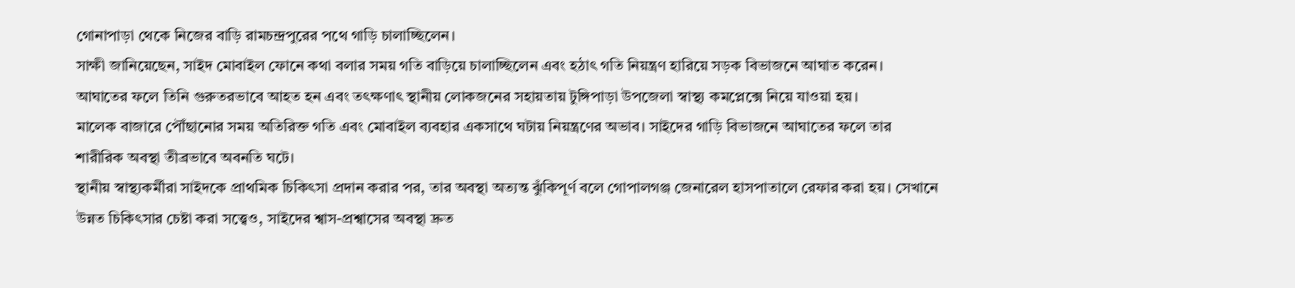গোনাপাড়া থেকে নিজের বাড়ি রামচন্দ্রপুরের পথে গাড়ি চালাচ্ছিলেন।
সাক্ষী জানিয়েছেন, সাইদ মোবাইল ফোনে কথা বলার সময় গতি বাড়িয়ে চালাচ্ছিলেন এবং হঠাৎ গতি নিয়ন্ত্রণ হারিয়ে সড়ক বিভাজনে আঘাত করেন। আঘাতের ফলে তিনি গুরুতরভাবে আহত হন এবং তৎক্ষণাৎ স্থানীয় লোকজনের সহায়তায় টুঙ্গিপাড়া উপজেলা স্বাস্থ্য কমপ্লেক্সে নিয়ে যাওয়া হয়।
মালেক বাজারে পৌঁছানোর সময় অতিরিক্ত গতি এবং মোবাইল ব্যবহার একসাথে ঘটায় নিয়ন্ত্রণের অভাব। সাইদের গাড়ি বিভাজনে আঘাতের ফলে তার শারীরিক অবস্থা তীব্রভাবে অবনতি ঘটে।
স্থানীয় স্বাস্থ্যকর্মীরা সাইদকে প্রাথমিক চিকিৎসা প্রদান করার পর, তার অবস্থা অত্যন্ত ঝুঁকিপূর্ণ বলে গোপালগঞ্জ জেনারেল হাসপাতালে রেফার করা হয়। সেখানে উন্নত চিকিৎসার চেষ্টা করা সত্ত্বেও, সাইদের শ্বাস-প্রশ্বাসের অবস্থা দ্রুত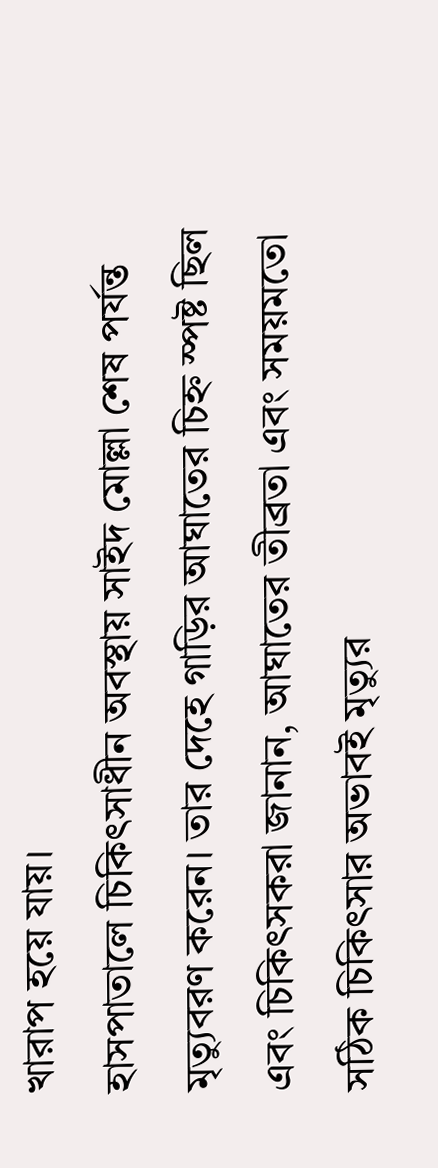খারাপ হয়ে যায়।
হাসপাতালে চিকিৎসাধীন অবস্থায় সাইদ মোল্লা শেষ পর্যন্ত মৃত্যুবরণ করেন। তার দেহে গাড়ির আঘাতের চিহ্ন স্পষ্ট ছিল এবং চিকিৎসকরা জানান, আঘাতের তীব্রতা এবং সময়মতো সঠিক চিকিৎসার অভাবই মৃত্যুর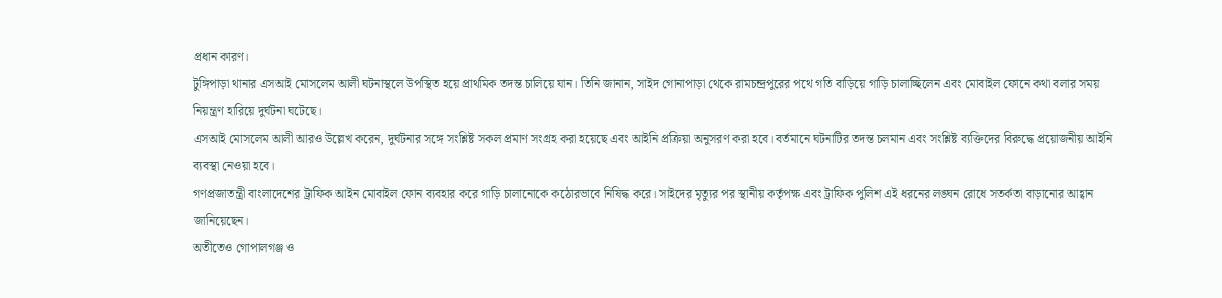প্রধান কারণ।
টুঙ্গিপাড়া থানার এসআই মোসলেম আলী ঘটনাস্থলে উপস্থিত হয়ে প্রাথমিক তদন্ত চালিয়ে যান। তিনি জানান, সাইদ গোনাপাড়া থেকে রামচন্দ্রপুরের পথে গতি বাড়িয়ে গাড়ি চালাচ্ছিলেন এবং মোবাইল ফোনে কথা বলার সময় নিয়ন্ত্রণ হারিয়ে দুর্ঘটনা ঘটেছে।
এসআই মোসলেম আলী আরও উল্লেখ করেন, দুর্ঘটনার সঙ্গে সংশ্লিষ্ট সকল প্রমাণ সংগ্রহ করা হয়েছে এবং আইনি প্রক্রিয়া অনুসরণ করা হবে। বর্তমানে ঘটনাটির তদন্ত চলমান এবং সংশ্লিষ্ট ব্যক্তিদের বিরুদ্ধে প্রয়োজনীয় আইনি ব্যবস্থা নেওয়া হবে।
গণপ্রজাতন্ত্রী বাংলাদেশের ট্রাফিক আইন মোবাইল ফোন ব্যবহার করে গাড়ি চালানোকে কঠোরভাবে নিষিদ্ধ করে। সাইদের মৃত্যুর পর স্থানীয় কর্তৃপক্ষ এবং ট্রাফিক পুলিশ এই ধরনের লঙ্ঘন রোধে সতর্কতা বাড়ানোর আহ্বান জানিয়েছেন।
অতীতেও গোপালগঞ্জ ও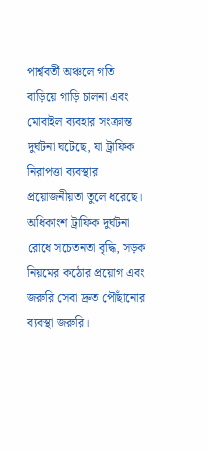পার্শ্ববর্তী অঞ্চলে গতি বাড়িয়ে গাড়ি চালনা এবং মোবাইল ব্যবহার সংক্রান্ত দুর্ঘটনা ঘটেছে, যা ট্রাফিক নিরাপত্তা ব্যবস্থার প্রয়োজনীয়তা তুলে ধরেছে।
অধিকাংশ ট্রাফিক দুর্ঘটনা রোধে সচেতনতা বৃদ্ধি, সড়ক নিয়মের কঠোর প্রয়োগ এবং জরুরি সেবা দ্রুত পৌঁছানোর ব্যবস্থা জরুরি।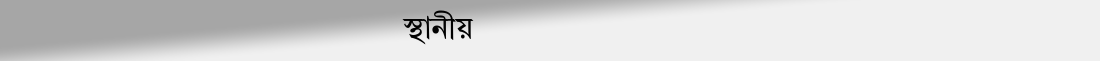স্থানীয়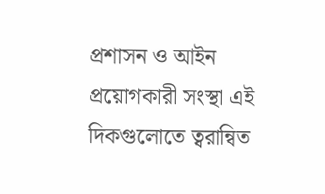প্রশাসন ও আইন প্রয়োগকারী সংস্থা এই দিকগুলোতে ত্বরান্বিত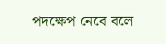পদক্ষেপ নেবে বলে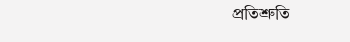প্রতিশ্রুতি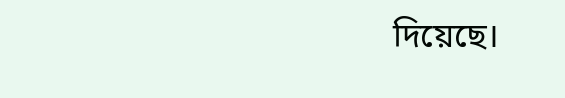দিয়েছে।